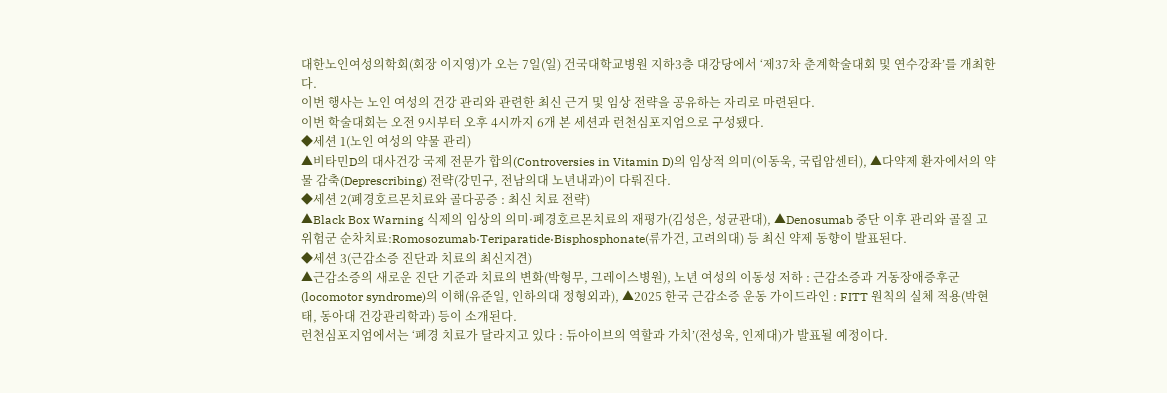대한노인여성의학회(회장 이지영)가 오는 7일(일) 건국대학교병원 지하3층 대강당에서 ‘제37차 춘계학술대회 및 연수강좌’를 개최한다.
이번 행사는 노인 여성의 건강 관리와 관련한 최신 근거 및 임상 전략을 공유하는 자리로 마련된다.
이번 학술대회는 오전 9시부터 오후 4시까지 6개 본 세션과 런천심포지엄으로 구성됐다.
◆세션 1(노인 여성의 약물 관리)
▲비타민D의 대사건강 국제 전문가 합의(Controversies in Vitamin D)의 임상적 의미(이동욱, 국립암센터), ▲다약제 환자에서의 약물 감축(Deprescribing) 전략(강민구, 전남의대 노년내과)이 다뤄진다.
◆세션 2(폐경호르몬치료와 골다공증 : 최신 치료 전략)
▲Black Box Warning 식제의 임상의 의미·폐경호르몬치료의 재평가(김성은, 성균관대), ▲Denosumab 중단 이후 관리와 골질 고위험군 순차치료:Romosozumab·Teriparatide·Bisphosphonate(류가건, 고려의대) 등 최신 약제 동향이 발표된다.
◆세션 3(근감소증 진단과 치료의 최신지견)
▲근감소증의 새로운 진단 기준과 치료의 변화(박형무, 그레이스병원), 노년 여성의 이동성 저하 : 근감소증과 거동장애증후군(locomotor syndrome)의 이해(유준일, 인하의대 정형외과), ▲2025 한국 근감소증 운동 가이드라인 : FITT 원칙의 실체 적용(박현태, 동아대 건강관리학과) 등이 소개된다.
런천심포지엄에서는 ‘폐경 치료가 달라지고 있다 : 듀아이브의 역할과 가치’(전성욱, 인제대)가 발표될 예정이다.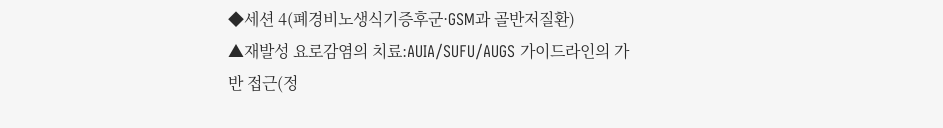◆세션 4(폐경비노생식기증후군·GSM과 골반저질환)
▲재발성 요로감염의 치료:AUIA/SUFU/AUGS 가이드라인의 가반 접근(정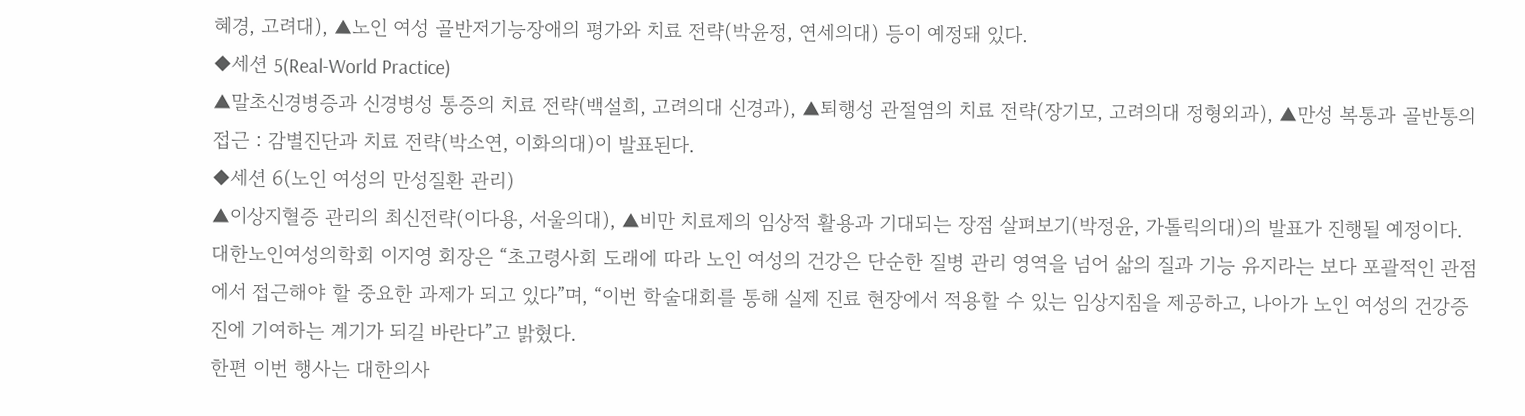혜경, 고려대), ▲노인 여성 골반저기능장애의 평가와 치료 전략(박윤정, 연세의대) 등이 예정돼 있다.
◆세션 5(Real-World Practice)
▲말초신경병증과 신경병성 통증의 치료 전략(백설희, 고려의대 신경과), ▲퇴행성 관절염의 치료 전략(장기모, 고려의대 정형외과), ▲만성 복통과 골반통의 접근 : 감별진단과 치료 전략(박소연, 이화의대)이 발표된다.
◆세션 6(노인 여성의 만성질환 관리)
▲이상지혈증 관리의 최신전략(이다용, 서울의대), ▲비만 치료제의 임상적 활용과 기대되는 장점 살펴보기(박정윤, 가톨릭의대)의 발표가 진행될 예정이다.
대한노인여성의학회 이지영 회장은 “초고령사회 도래에 따라 노인 여성의 건강은 단순한 질병 관리 영역을 넘어 삶의 질과 기능 유지라는 보다 포괄적인 관점에서 접근해야 할 중요한 과제가 되고 있다”며, “이번 학술대회를 통해 실제 진료 현장에서 적용할 수 있는 임상지침을 제공하고, 나아가 노인 여성의 건강증진에 기여하는 계기가 되길 바란다”고 밝혔다.
한편 이번 행사는 대한의사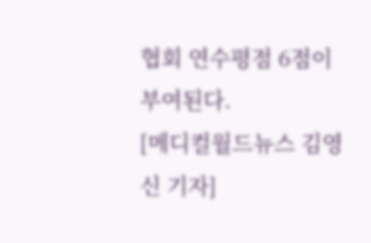협회 연수평점 6점이 부여된다.
[메디컬월드뉴스 김영신 기자]